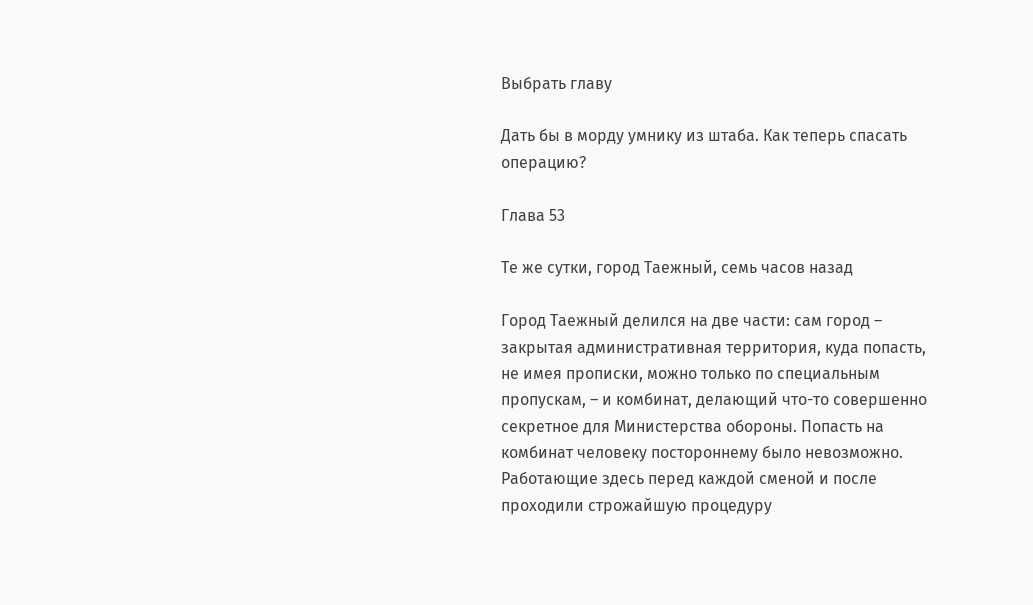Выбрать главу

Дать бы в морду умнику из штаба. Как теперь спасать операцию?

Глава 53

Те же сутки, город Таежный, семь часов назад

Город Таежный делился на две части: сам город – закрытая административная территория, куда попасть, не имея прописки, можно только по специальным пропускам, – и комбинат, делающий что-то совершенно секретное для Министерства обороны. Попасть на комбинат человеку постороннему было невозможно. Работающие здесь перед каждой сменой и после проходили строжайшую процедуру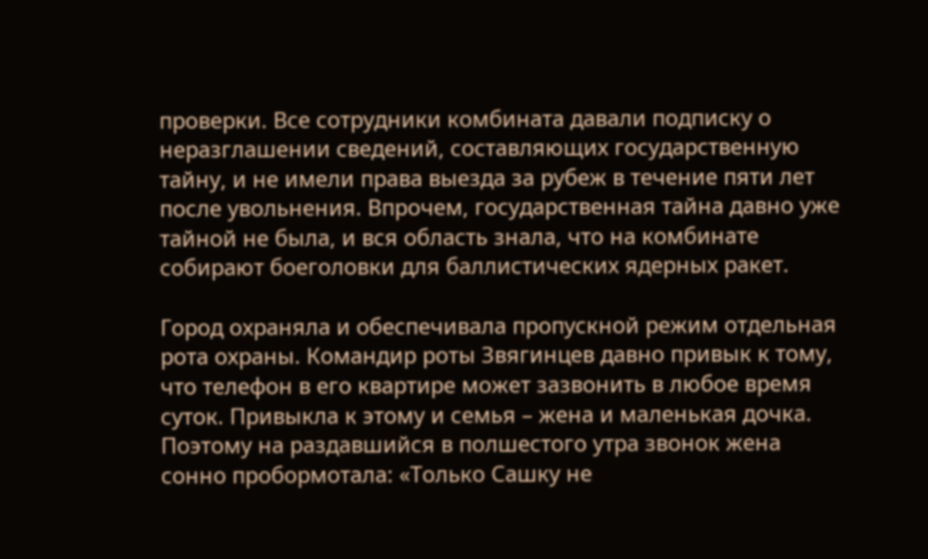проверки. Все сотрудники комбината давали подписку о неразглашении сведений, составляющих государственную тайну, и не имели права выезда за рубеж в течение пяти лет после увольнения. Впрочем, государственная тайна давно уже тайной не была, и вся область знала, что на комбинате собирают боеголовки для баллистических ядерных ракет.

Город охраняла и обеспечивала пропускной режим отдельная рота охраны. Командир роты Звягинцев давно привык к тому, что телефон в его квартире может зазвонить в любое время суток. Привыкла к этому и семья – жена и маленькая дочка. Поэтому на раздавшийся в полшестого утра звонок жена сонно пробормотала: «Только Сашку не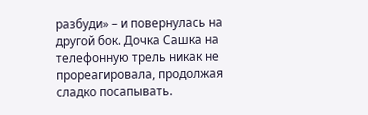разбуди» – и повернулась на другой бок. Дочка Сашка на телефонную трель никак не прореагировала, продолжая сладко посапывать.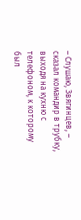– Слушаю, Звягинцев, – сказал командир в трубку, выходя на кухню с телефоном, к которому был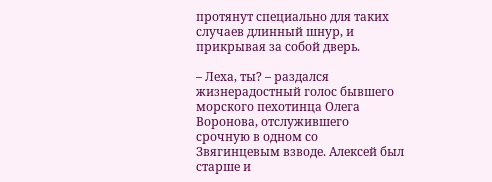протянут специально для таких случаев длинный шнур, и прикрывая за собой дверь.

– Леха, ты? – раздался жизнерадостный голос бывшего морского пехотинца Олега Воронова, отслужившего срочную в одном со Звягинцевым взводе. Алексей был старше и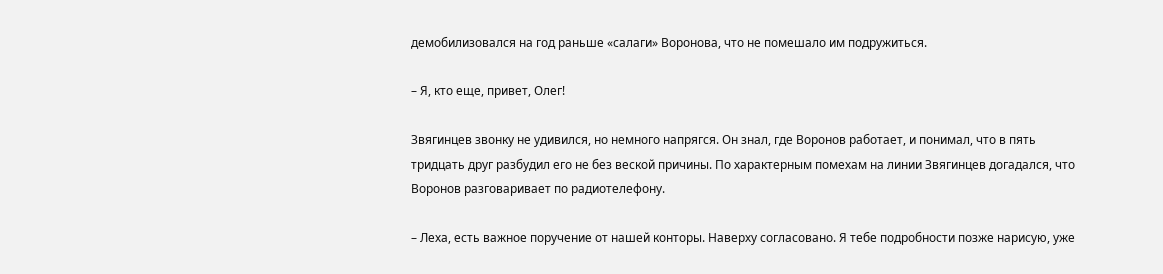демобилизовался на год раньше «салаги» Воронова, что не помешало им подружиться.

– Я, кто еще, привет, Олег!

Звягинцев звонку не удивился, но немного напрягся. Он знал, где Воронов работает, и понимал, что в пять тридцать друг разбудил его не без веской причины. По характерным помехам на линии Звягинцев догадался, что Воронов разговаривает по радиотелефону.

– Леха, есть важное поручение от нашей конторы. Наверху согласовано. Я тебе подробности позже нарисую, уже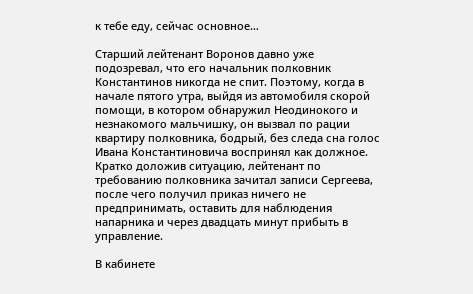к тебе еду, сейчас основное…

Старший лейтенант Воронов давно уже подозревал, что его начальник полковник Константинов никогда не спит. Поэтому, когда в начале пятого утра, выйдя из автомобиля скорой помощи, в котором обнаружил Неодинокого и незнакомого мальчишку, он вызвал по рации квартиру полковника, бодрый, без следа сна голос Ивана Константиновича воспринял как должное. Кратко доложив ситуацию, лейтенант по требованию полковника зачитал записи Сергеева, после чего получил приказ ничего не предпринимать, оставить для наблюдения напарника и через двадцать минут прибыть в управление.

В кабинете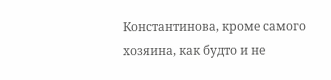Константинова, кроме самого хозяина, как будто и не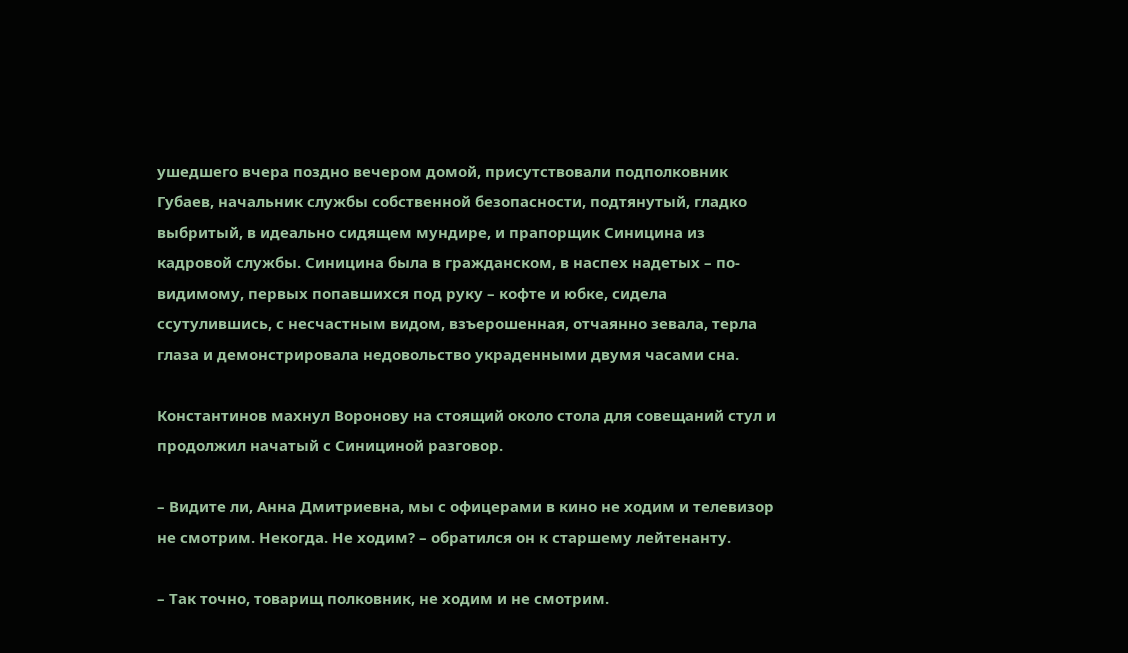ушедшего вчера поздно вечером домой, присутствовали подполковник Губаев, начальник службы собственной безопасности, подтянутый, гладко выбритый, в идеально сидящем мундире, и прапорщик Синицина из кадровой службы. Синицина была в гражданском, в наспех надетых – по-видимому, первых попавшихся под руку – кофте и юбке, сидела ссутулившись, с несчастным видом, взъерошенная, отчаянно зевала, терла глаза и демонстрировала недовольство украденными двумя часами сна.

Константинов махнул Воронову на стоящий около стола для совещаний стул и продолжил начатый с Синициной разговор.

– Видите ли, Анна Дмитриевна, мы с офицерами в кино не ходим и телевизор не смотрим. Некогда. Не ходим? – обратился он к старшему лейтенанту.

– Так точно, товарищ полковник, не ходим и не смотрим.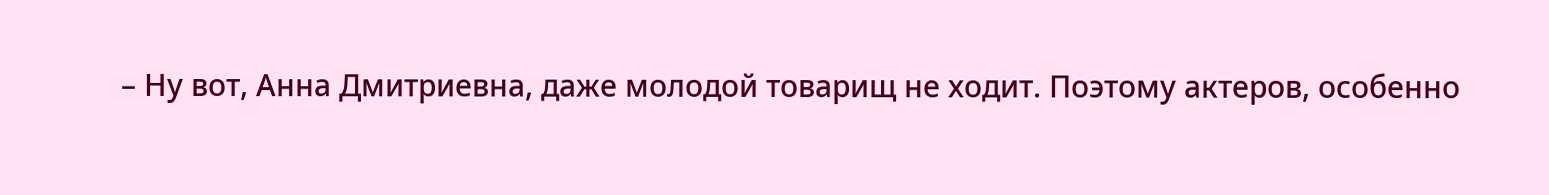– Ну вот, Анна Дмитриевна, даже молодой товарищ не ходит. Поэтому актеров, особенно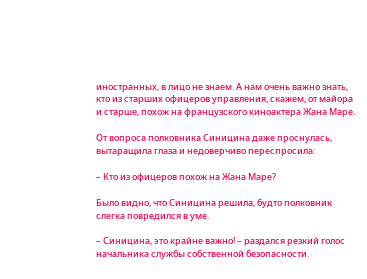иностранных, в лицо не знаем. А нам очень важно знать, кто из старших офицеров управления, скажем, от майора и старше, похож на французского киноактера Жана Маре.

От вопроса полковника Синицина даже проснулась, вытаращила глаза и недоверчиво переспросила:

– Кто из офицеров похож на Жана Маре?

Было видно, что Синицина решила, будто полковник слегка повредился в уме.

– Синицина, это крайне важно! – раздался резкий голос начальника службы собственной безопасности.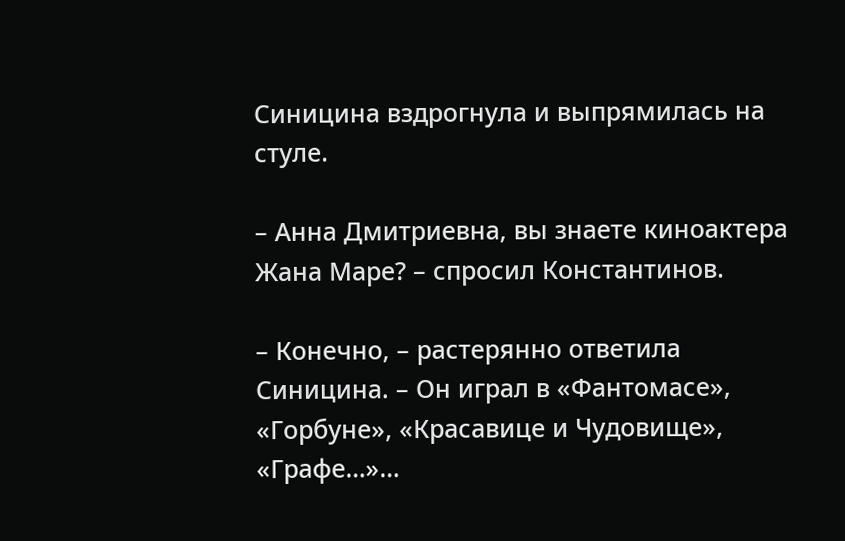Синицина вздрогнула и выпрямилась на стуле.

– Анна Дмитриевна, вы знаете киноактера Жана Маре? – спросил Константинов.

– Конечно, – растерянно ответила Синицина. – Он играл в «Фантомасе», «Горбуне», «Красавице и Чудовище», «Графе…»…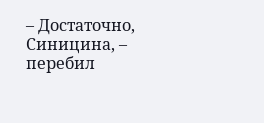– Достаточно, Синицина, – перебил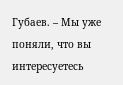Губаев. – Мы уже поняли, что вы интересуетесь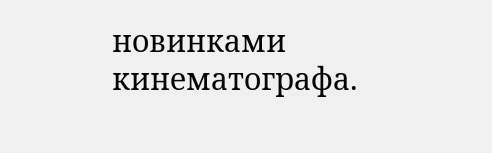новинками кинематографа.